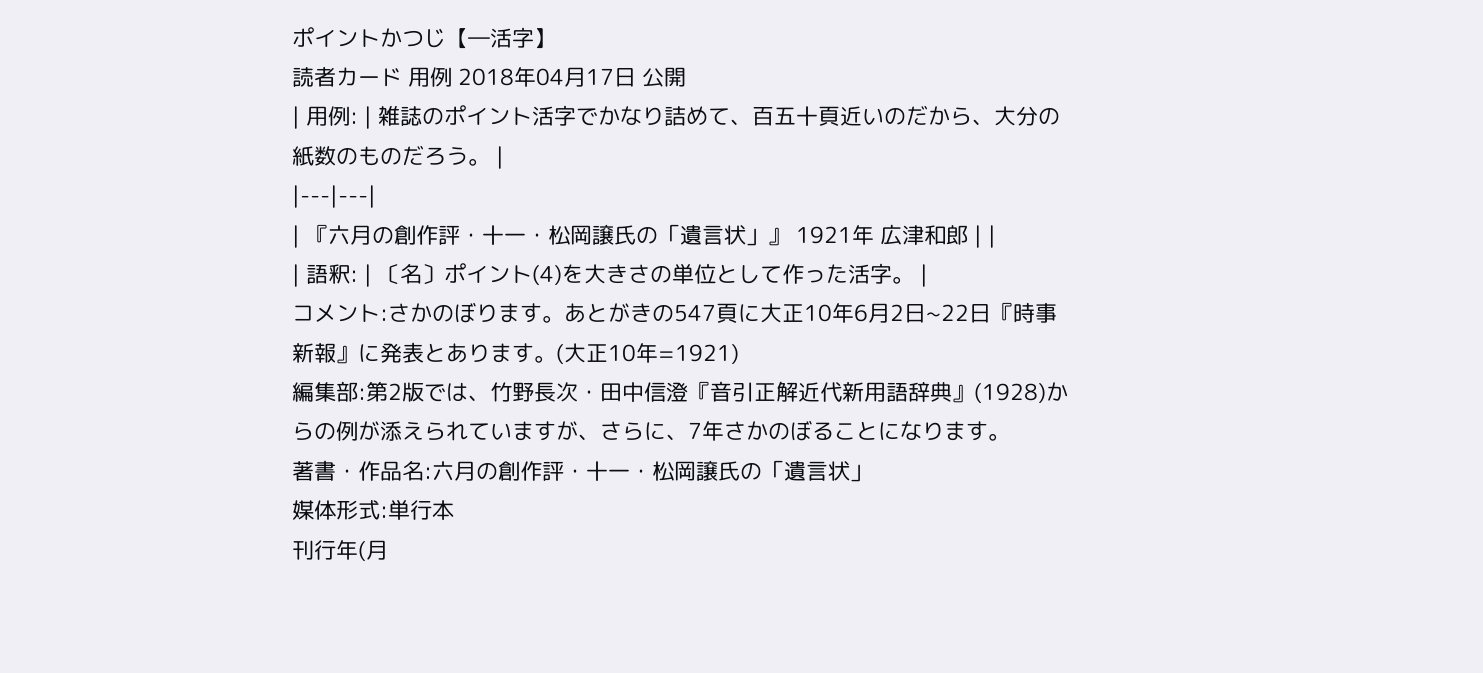ポイントかつじ【―活字】
読者カード 用例 2018年04月17日 公開
| 用例: | 雑誌のポイント活字でかなり詰めて、百五十頁近いのだから、大分の紙数のものだろう。 |
|---|---|
| 『六月の創作評・十一・松岡譲氏の「遺言状」』 1921年 広津和郎 | |
| 語釈: | 〔名〕ポイント(4)を大きさの単位として作った活字。 |
コメント:さかのぼります。あとがきの547頁に大正10年6月2日~22日『時事新報』に発表とあります。(大正10年=1921)
編集部:第2版では、竹野長次・田中信澄『音引正解近代新用語辞典』(1928)からの例が添えられていますが、さらに、7年さかのぼることになります。
著書・作品名:六月の創作評・十一・松岡譲氏の「遺言状」
媒体形式:単行本
刊行年(月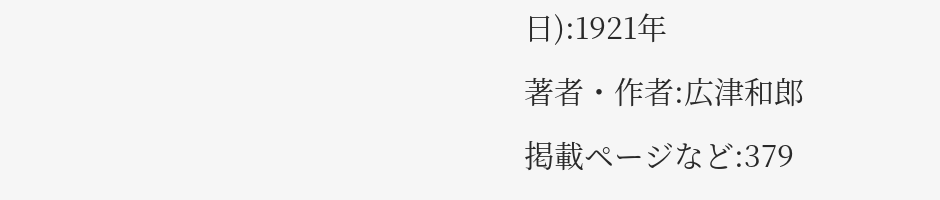日):1921年
著者・作者:広津和郎
掲載ページなど:379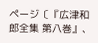ページ〔『広津和郎全集 第八巻』、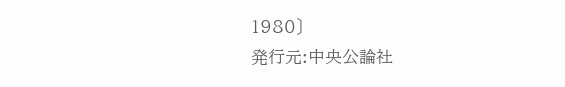1980〕
発行元:中央公論社